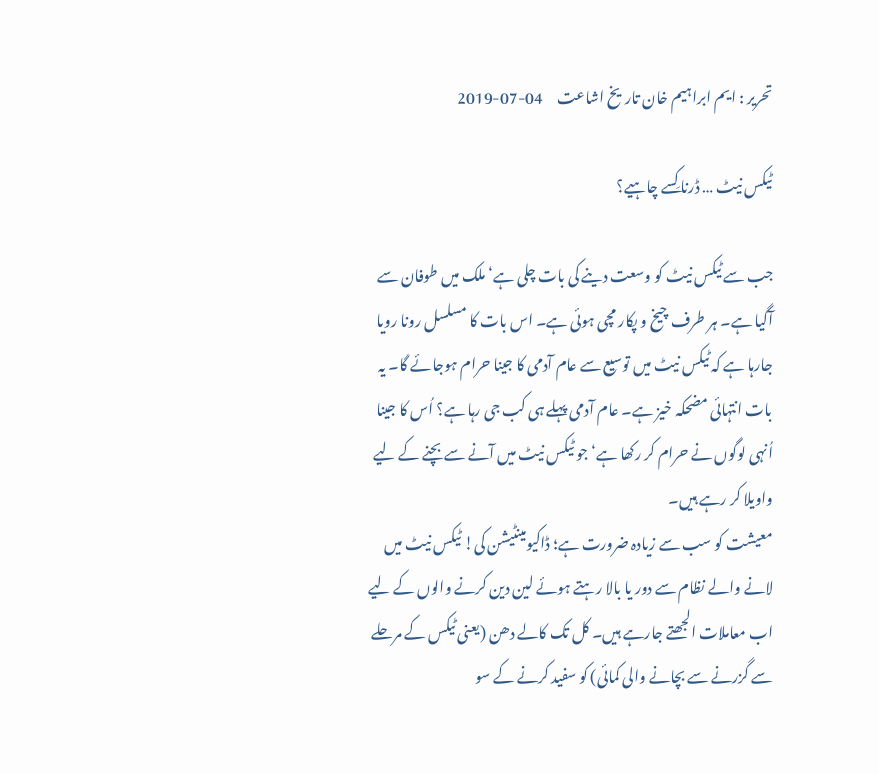تحریر : ایم ابراہیم خان تاریخ اشاعت     04-07-2019

ٹیکس نیٹ … ڈرنا کِسے چاہیے؟

جب سے ٹیکس نیٹ کو وسعت دینے کی بات چلی ہے‘ ملک میں طوفان سے آگیا ہے۔ ہر طرف چیخ و پکار مچی ہوئی ہے۔ اس بات کا مسلسل رونا رویا جارہا ہے کہ ٹیکس نیٹ میں توسیع سے عام آدمی کا جینا حرام ہوجائے گا۔ یہ بات انتہائی مضحکہ خیز ہے۔ عام آدمی پہلے ہی کب جی رہا ہے؟ اُس کا جینا اُنہی لوگوں نے حرام کر رکھا ہے‘ جو ٹیکس نیٹ میں آنے سے بچنے کے لیے واویلا کر رہے ہیں۔
معیشت کو سب سے زیادہ ضرورت ہے؛ ڈاکیومینٹیشن کی! ٹیکس نیٹ میں لانے والے نظام سے دور یا بالا رہتے ہوئے لین دین کرنے والوں کے لیے اب معاملات الجھتے جارہے ہیں۔ کل تک کالے دھن (یعنی ٹیکس کے مرحلے سے گزرنے سے بچانے والی کمائی) کو سفید کرنے کے سو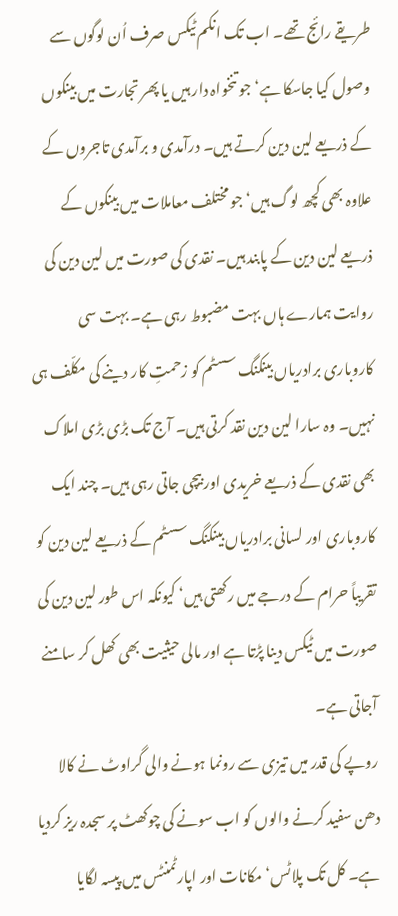طریقے رائج تھے۔ اب تک انکم ٹیکس صرف اُن لوگوں سے وصول کیا جاسکا ہے‘ جو تنخواہ دار ہیں یا پھر تجارت میں بینکوں کے ذریعے لین دین کرتے ہیں۔ درآمدی و برآمدی تاجروں کے علاوہ بھی کچھ لوگ ہیں‘ جو مختلف معاملات میں بینکوں کے ذریعے لین دین کے پابند ہیں۔ نقدی کی صورت میں لین دین کی روایت ہمارے ہاں بہت مضبوط رہی ہے۔ بہت سی کاروباری برادریاں بینکنگ سسٹم کو زحمتِ کار دینے کی مکلّف ہی نہیں۔ وہ سارا لین دین نقد کرتی ہیں۔ آج تک بڑی بڑی املاک بھی نقدی کے ذریعے خریدی اور بیچی جاتی رہی ہیں۔ چند ایک کاروباری اور لسانی برادریاں بینکنگ سسٹم کے ذریعے لین دین کو تقریباً حرام کے درجے میں رکھتی ہیں‘ کیونکہ اس طور لین دین کی صورت میں ٹیکس دینا پڑتا ہے اور مالی حیثیت بھی کھل کر سامنے آجاتی ہے۔
روپے کی قدر میں تیزی سے رونما ہونے والی گراوٹ نے کالا دھن سفید کرنے والوں کو اب سونے کی چوکھٹ پر سجدہ ریز کردیا ہے۔ کل تک پلاٹس‘ مکانات اور اپارٹمنٹس میں پیسہ لگایا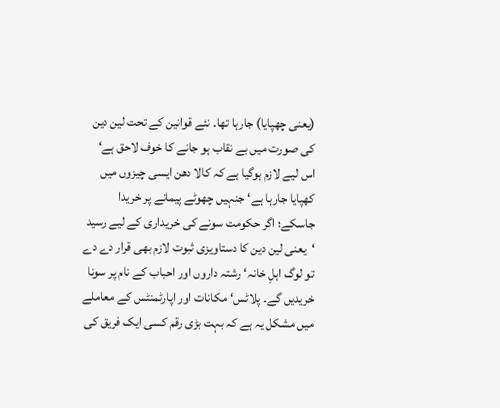(یعنی چھپایا) جارہا تھا۔ نئے قوانین کے تحت لین دین کی صورت میں بے نقاب ہو جانے کا خوف لاحق ہے‘ اس لیے لازم ہوگیا ہے کہ کالا دھن ایسی چیزوں میں کھپایا جارہا ہے‘ جنہیں چھوٹے پیمانے پر خریدا جاسکے؛ اگر حکومت سونے کی خریداری کے لیے رسید ‘یعنی لین دین کا دستاویزی ثبوت لازم بھی قرار دے دے تو لوگ اہلِ خانہ‘ رشتہ داروں اور احباب کے نام پر سونا خریدیں گے۔ پلاٹس‘ مکانات اور اپارٹمنٹس کے معاملے میں مشکل یہ ہے کہ بہت بڑی رقم کسی ایک فریق کی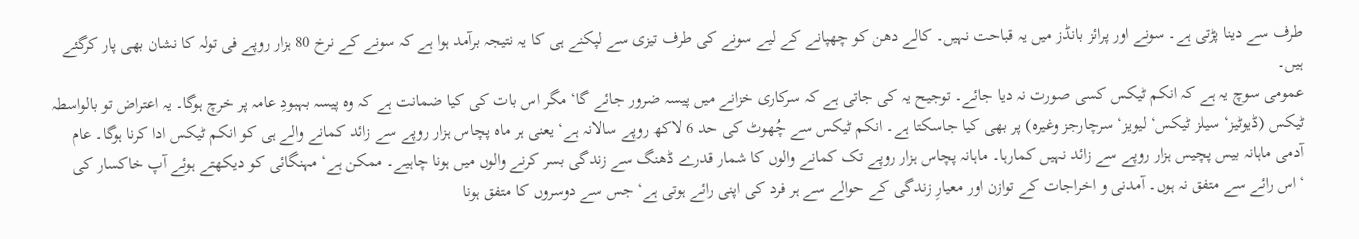طرف سے دینا پڑتی ہے۔ سونے اور پرائز بانڈز میں یہ قباحت نہیں۔ کالے دھن کو چھپانے کے لیے سونے کی طرف تیزی سے لپکنے ہی کا یہ نتیجہ برآمد ہوا ہے کہ سونے کے نرخ 80 ہزار روپے فی تولہ کا نشان بھی پار کرگئے ہیں۔
عمومی سوچ یہ ہے کہ انکم ٹیکس کسی صورت نہ دیا جائے۔ توجیح یہ کی جاتی ہے کہ سرکاری خزانے میں پیسہ ضرور جائے گا‘ مگر اس بات کی کیا ضمانت ہے کہ وہ پیسہ بہبودِ عامہ پر خرچ ہوگا۔ یہ اعتراض تو بالواسطہ ٹیکس (ڈیوٹیز‘ سیلز ٹیکس‘ لیویز‘ سرچارجز وغیرہ) پر بھی کیا جاسکتا ہے۔ انکم ٹیکس سے چُھوٹ کی حد 6 لاکھ روپے سالانہ ہے‘ یعنی ہر ماہ پچاس ہزار روپے سے زائد کمانے والے ہی کو انکم ٹیکس ادا کرنا ہوگا۔ عام آدمی ماہانہ بیس پچیس ہزار روپے سے زائد نہیں کمارہا۔ ماہانہ پچاس ہزار روپے تک کمانے والوں کا شمار قدرے ڈھنگ سے زندگی بسر کرنے والوں میں ہونا چاہیے۔ ممکن ہے‘ مہنگائی کو دیکھتے ہوئے آپ خاکسار کی ‘اس رائے سے متفق نہ ہوں۔ آمدنی و اخراجات کے توازن اور معیارِ زندگی کے حوالے سے ہر فرد کی اپنی رائے ہوتی ہے‘ جس سے دوسروں کا متفق ہونا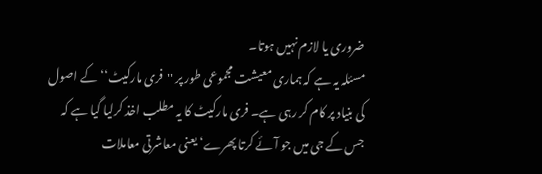ضروری یا لازم نہیں ہوتا۔
مسئلہ یہ ہے کہ ہماری معیشت مجموعی طور پر ''فری مارکیٹ‘‘ کے اصول کی بنیاد پر کام کر رہی ہے۔ فری مارکیٹ کا یہ مطلب اخذ کرلیا گیا ہے کہ جس کے جی میں جو آئے کرتا پھرے‘ یعنی معاشرتی معاملات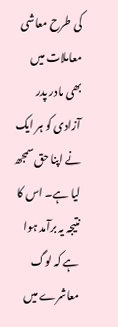کی طرح معاشی معاملات میں بھی مادر پدر آزادی کو ہر ایک نے اپنا حق سمجھ لیا ہے۔ اس کا نتیجہ یہ برآمد ہوا ہے کہ لوگ معاشرے میں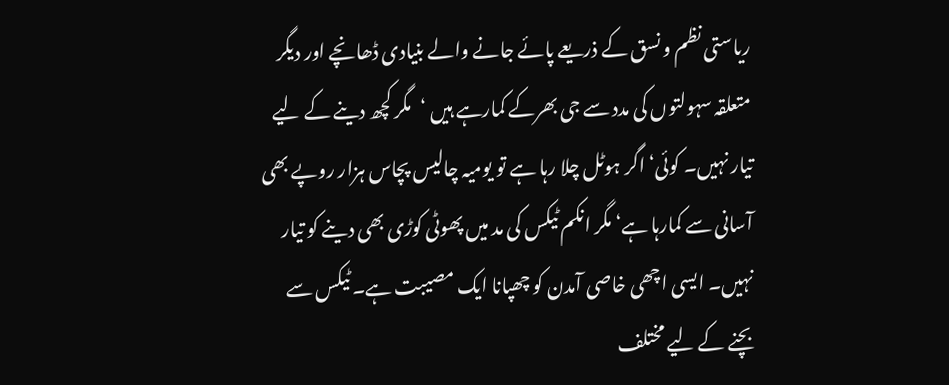ریاستی نظم و نسق کے ذریعے پائے جانے والے بنیادی ڈھانچے اور دیگر متعلقہ سہولتوں کی مدد سے جی بھرکے کمارہے ہیں ‘مگر کچھ دینے کے لیے تیار نہیں۔ کوئی‘ اگر ہوٹل چلا رہا ہے تو یومیہ چالیس پچاس ہزار روپے بھی آسانی سے کمارہا ہے‘ مگر انکم ٹیکس کی مد میں پھوٹی کوڑی بھی دینے کو تیار نہیں۔ ایسی اچھی خاصی آمدن کو چھپانا ایک مصیبت ہے۔ ٹیکس سے بچنے کے لیے مختلف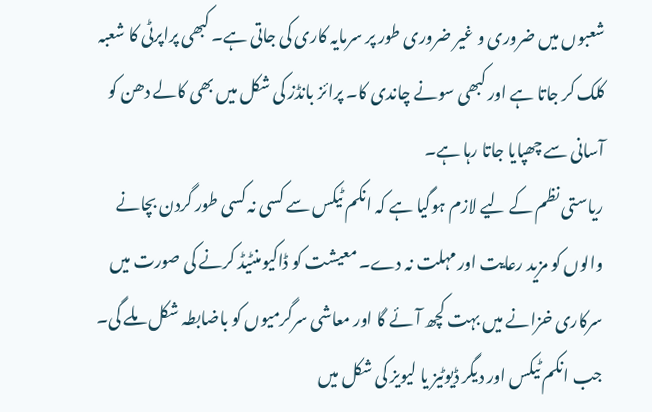شعبوں میں ضروری و غیر ضروری طور پر سرمایہ کاری کی جاتی ہے۔ کبھی پراپرٹی کا شعبہ کلک کر جاتا ہے اور کبھی سونے چاندی کا۔ پرائز بانڈز کی شکل میں بھی کالے دھن کو آسانی سے چھپایا جاتا رہا ہے۔
ریاستی نظم کے لیے لازم ہوگیا ہے کہ انکم ٹیکس سے کسی نہ کسی طور گردن بچانے والوں کو مزید رعایت اور مہلت نہ دے۔ معیشت کو ڈاکیومنٹیڈ کرنے کی صورت میں سرکاری خزانے میں بہت کچھ آئے گا اور معاشی سرگرمیوں کو باضابطہ شکل ملے گی۔ جب انکم ٹیکس اور دیگر ڈیوٹیز یا لیویز کی شکل میں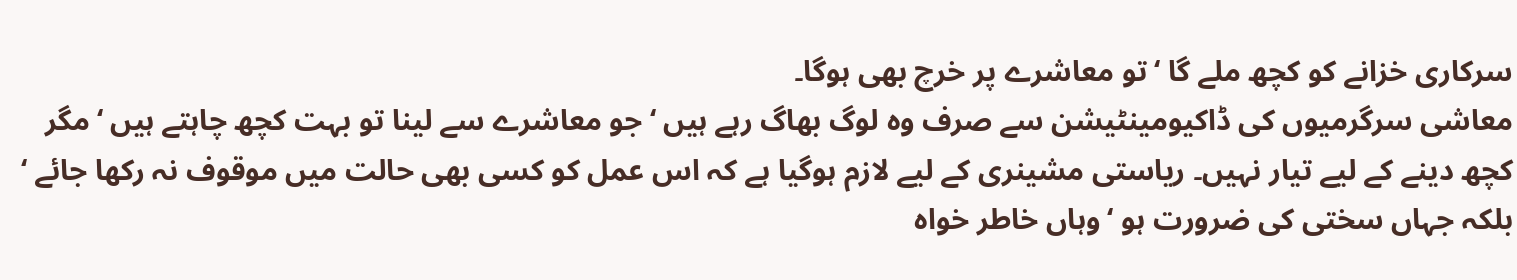سرکاری خزانے کو کچھ ملے گا ‘تو معاشرے پر خرچ بھی ہوگا۔
معاشی سرگرمیوں کی ڈاکیومینٹیشن سے صرف وہ لوگ بھاگ رہے ہیں ‘جو معاشرے سے لینا تو بہت کچھ چاہتے ہیں ‘مگر کچھ دینے کے لیے تیار نہیں۔ ریاستی مشینری کے لیے لازم ہوگیا ہے کہ اس عمل کو کسی بھی حالت میں موقوف نہ رکھا جائے ‘ بلکہ جہاں سختی کی ضرورت ہو ‘وہاں خاطر خواہ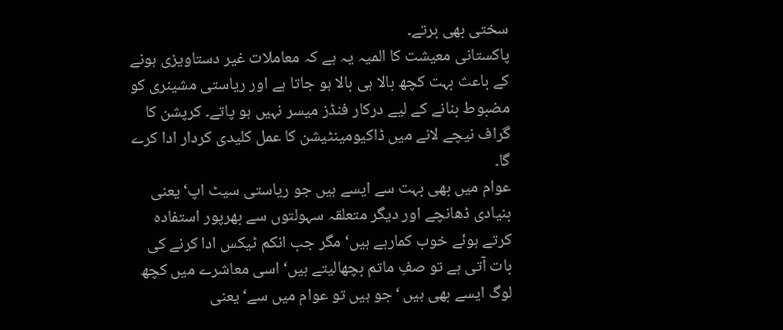سختی بھی برتے۔
پاکستانی معیشت کا المیہ یہ ہے کہ معاملات غیر دستاویزی ہونے کے باعث بہت کچھ بالا ہی بالا ہو جاتا ہے اور ریاستی مشینری کو مضبوط بنانے کے لیے درکار فنڈز میسر نہیں ہو پاتے۔ کرپشن کا گراف نیچے لانے میں ڈاکیومینٹیشن کا عمل کلیدی کردار ادا کرے گا۔
عوام میں بھی بہت سے ایسے ہیں جو ریاستی سیٹ اپ‘ یعنی بنیادی ڈھانچے اور دیگر متعلقہ سہولتوں سے بھرپور استفادہ کرتے ہوئے خوب کمارہے ہیں‘ مگر جب انکم ٹیکس ادا کرنے کی بات آتی ہے تو صفِ ماتم بچھالیتے ہیں‘ اسی معاشرے میں کچھ لوگ ایسے بھی ہیں ‘جو ہیں تو عوام میں سے‘ یعنی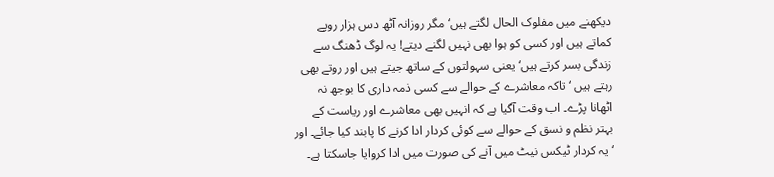دیکھنے میں مفلوک الحال لگتے ہیں‘ مگر روزانہ آٹھ دس ہزار روپے کماتے ہیں اور کسی کو ہوا بھی نہیں لگنے دیتے! یہ لوگ ڈھنگ سے زندگی بسر کرتے ہیں‘ یعنی سہولتوں کے ساتھ جیتے ہیں اور روتے بھی رہتے ہیں ‘تاکہ معاشرے کے حوالے سے کسی ذمہ داری کا بوجھ نہ اٹھانا پڑے۔ اب وقت آگیا ہے کہ انہیں بھی معاشرے اور ریاست کے بہتر نظم و نسق کے حوالے سے کوئی کردار ادا کرنے کا پابند کیا جائے۔ اور ‘یہ کردار ٹیکس نیٹ میں آنے کی صورت میں ادا کروایا جاسکتا ہے۔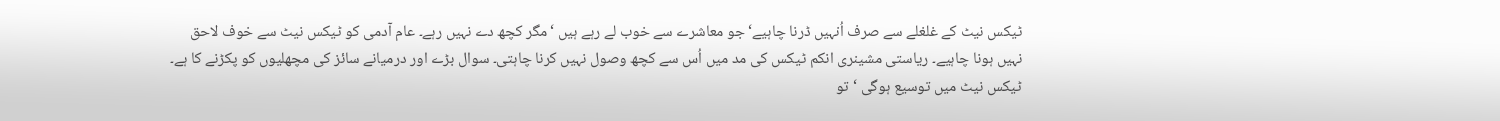ٹیکس نیٹ کے غلغلے سے صرف اُنہیں ڈرنا چاہیے‘ جو معاشرے سے خوب لے رہے ہیں ‘مگر کچھ دے نہیں رہے۔ عام آدمی کو ٹیکس نیٹ سے خوف لاحق نہیں ہونا چاہیے۔ ریاستی مشینری انکم ٹیکس کی مد میں اُس سے کچھ وصول نہیں کرنا چاہتی۔ سوال بڑے اور درمیانے سائز کی مچھلیوں کو پکڑنے کا ہے۔ ٹیکس نیٹ میں توسیع ہوگی ‘تو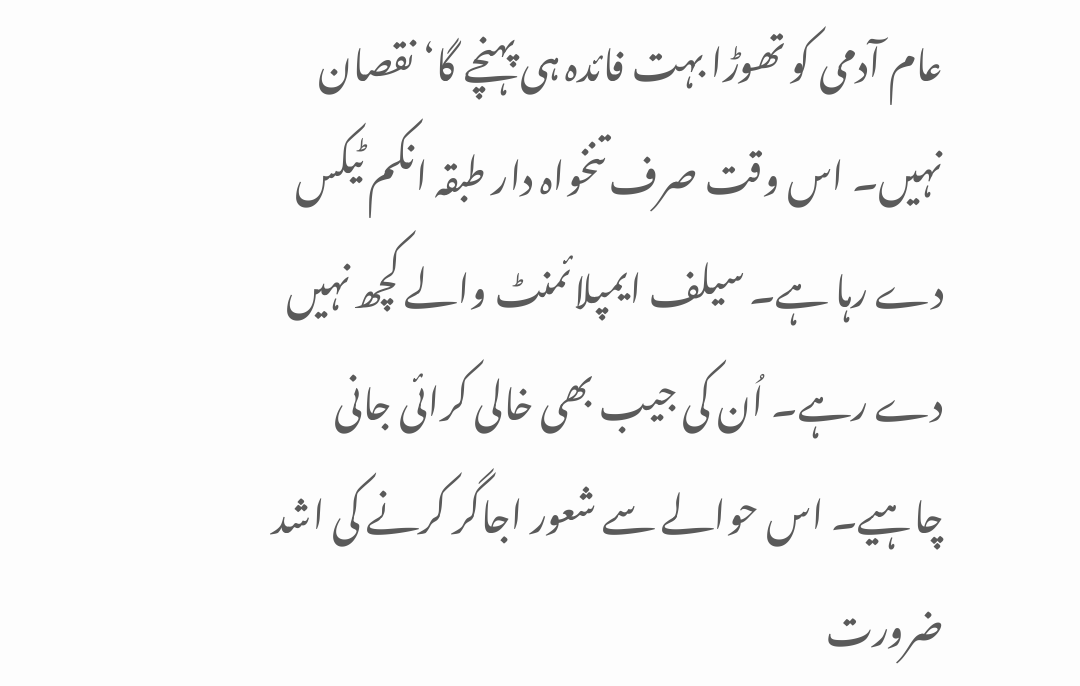عام آدمی کو تھوڑا بہت فائدہ ہی پہنچے گا‘ نقصان نہیں۔ اس وقت صرف تنخواہ دار طبقہ انکم ٹیکس دے رہا ہے۔ سیلف ایمپلائمنٹ والے کچھ نہیں دے رہے۔ اُن کی جیب بھی خالی کرائی جانی چاہیے۔ اس حوالے سے شعور اجاگر کرنے کی اشد ضرورت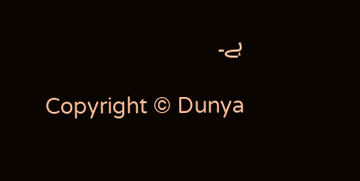ہے۔

Copyright © Dunya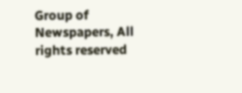Group of Newspapers, All rights reserved